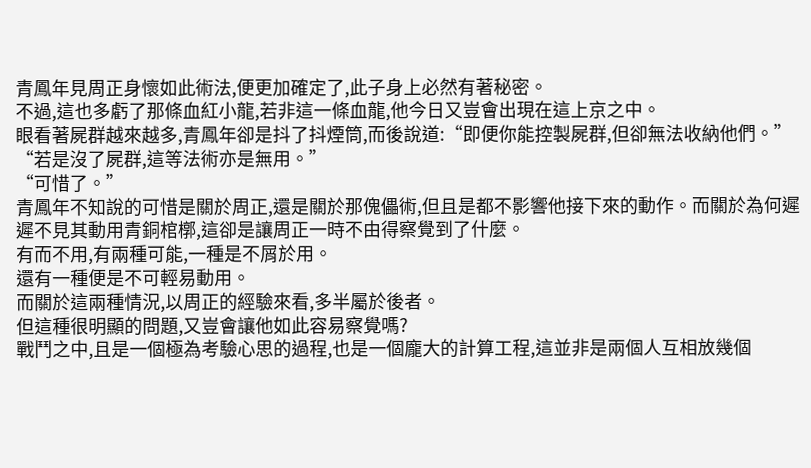青鳳年見周正身懷如此術法,便更加確定了,此子身上必然有著秘密。
不過,這也多虧了那條血紅小龍,若非這一條血龍,他今日又豈會出現在這上京之中。
眼看著屍群越來越多,青鳳年卻是抖了抖煙筒,而後說道:“即便你能控製屍群,但卻無法收納他們。”
“若是沒了屍群,這等法術亦是無用。”
“可惜了。”
青鳳年不知說的可惜是關於周正,還是關於那傀儡術,但且是都不影響他接下來的動作。而關於為何遲遲不見其動用青銅棺槨,這卻是讓周正一時不由得察覺到了什麼。
有而不用,有兩種可能,一種是不屑於用。
還有一種便是不可輕易動用。
而關於這兩種情況,以周正的經驗來看,多半屬於後者。
但這種很明顯的問題,又豈會讓他如此容易察覺嗎?
戰鬥之中,且是一個極為考驗心思的過程,也是一個龐大的計算工程,這並非是兩個人互相放幾個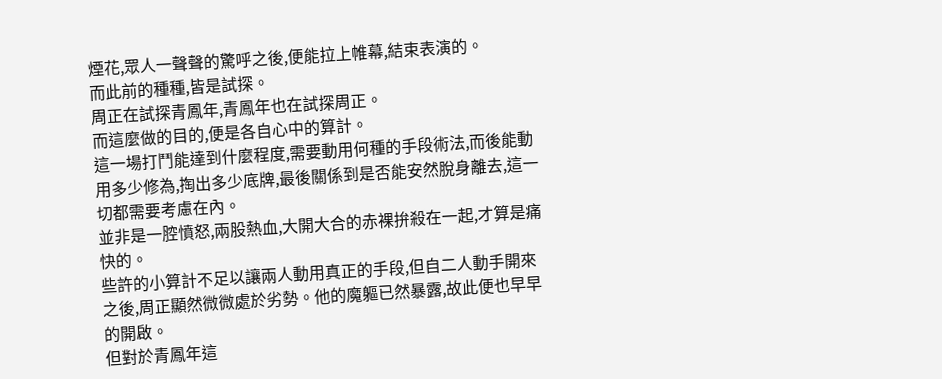煙花,眾人一聲聲的驚呼之後,便能拉上帷幕,結束表演的。
而此前的種種,皆是試探。
周正在試探青鳳年,青鳳年也在試探周正。
而這麼做的目的,便是各自心中的算計。
這一場打鬥能達到什麼程度,需要動用何種的手段術法,而後能動用多少修為,掏出多少底牌,最後關係到是否能安然脫身離去,這一切都需要考慮在內。
並非是一腔憤怒,兩股熱血,大開大合的赤裸拚殺在一起,才算是痛快的。
些許的小算計不足以讓兩人動用真正的手段,但自二人動手開來之後,周正顯然微微處於劣勢。他的魔軀已然暴露,故此便也早早的開啟。
但對於青鳳年這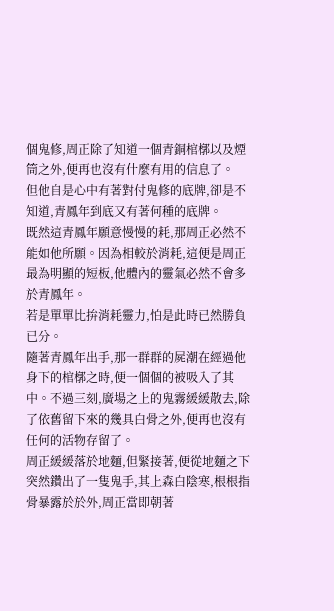個鬼修,周正除了知道一個青銅棺槨以及煙筒之外,便再也沒有什麼有用的信息了。
但他自是心中有著對付鬼修的底牌,卻是不知道,青鳳年到底又有著何種的底牌。
既然這青鳳年願意慢慢的耗,那周正必然不能如他所願。因為相較於消耗,這便是周正最為明顯的短板,他體內的靈氣必然不會多於青鳳年。
若是單單比拚消耗靈力,怕是此時已然勝負已分。
隨著青鳳年出手,那一群群的屍潮在經過他身下的棺槨之時,便一個個的被吸入了其中。不過三刻,廣場之上的鬼霧緩緩散去,除了依舊留下來的幾具白骨之外,便再也沒有任何的活物存留了。
周正緩緩落於地麵,但緊接著,便從地麵之下突然鑽出了一隻鬼手,其上森白陰寒,根根指骨暴露於於外,周正當即朝著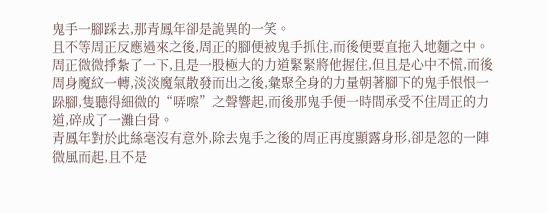鬼手一腳踩去,那青鳳年卻是詭異的一笑。
且不等周正反應過來之後,周正的腳便被鬼手抓住,而後便要直拖入地麵之中。
周正微微掙紮了一下,且是一股極大的力道緊緊將他握住,但且是心中不慌,而後周身魔紋一轉,淡淡魔氣散發而出之後,彙聚全身的力量朝著腳下的鬼手恨恨一跺腳,隻聽得細微的“哢嚓”之聲響起,而後那鬼手便一時間承受不住周正的力道,碎成了一灘白骨。
青鳳年對於此絲毫沒有意外,除去鬼手之後的周正再度顯露身形,卻是忽的一陣微風而起,且不是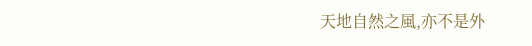天地自然之風,亦不是外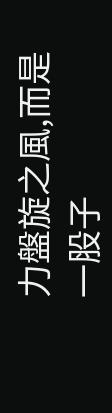力盤旋之風,而是一股子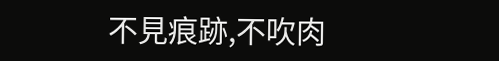不見痕跡,不吹肉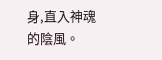身,直入神魂的陰風。